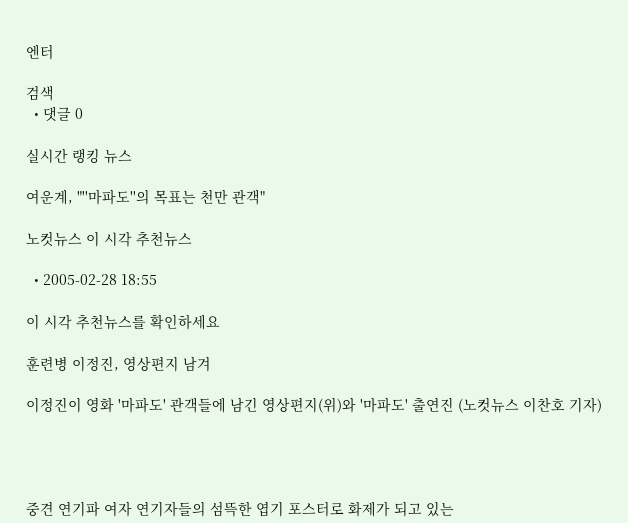엔터

검색
  • 댓글 0

실시간 랭킹 뉴스

여운계, "''마파도''의 목표는 천만 관객"

노컷뉴스 이 시각 추천뉴스

  • 2005-02-28 18:55

이 시각 추천뉴스를 확인하세요

훈련병 이정진, 영상편지 남겨

이정진이 영화 '마파도' 관객들에 남긴 영상편지(위)와 '마파도' 출연진 (노컷뉴스 이찬호 기자)




중견 연기파 여자 연기자들의 섬뜩한 엽기 포스터로 화제가 되고 있는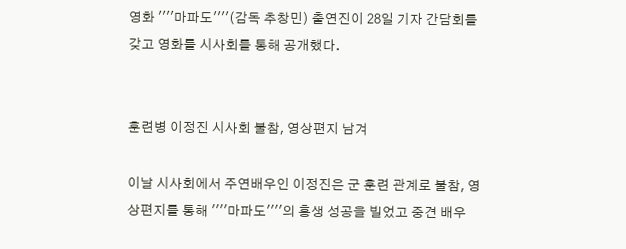영화 ''''마파도''''(감독 추창민) 출연진이 28일 기자 간담회를 갖고 영화를 시사회를 통해 공개했다.


훈련병 이정진 시사회 불참, 영상편지 남겨

이날 시사회에서 주연배우인 이정진은 군 훈련 관계로 불참, 영상편지를 통해 ''''마파도''''의 흥생 성공을 빌었고 중견 배우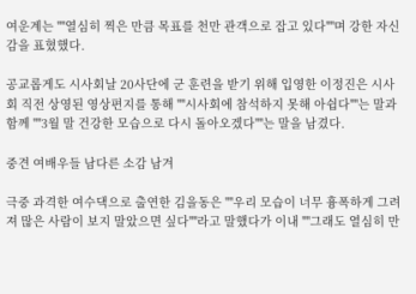여운계는 ''''열심히 찍은 만큼 목표를 천만 관객으로 잡고 있다''''며 강한 자신감을 표혔했다.

공교롭게도 시사회날 20사단에 군 훈련을 받기 위해 입영한 이정진은 시사회 직전 상영된 영상편지를 통해 ''''시사회에 참석하지 못해 아쉽다''''는 말과 함께 ''''3월 말 건강한 모습으로 다시 돌아오겠다''''는 말을 남겼다.

중견 여배우들 남다른 소감 남겨

극중 과격한 여수댁으로 출연한 김을동은 ''''우리 모습이 너무 흉폭하게 그려져 많은 사람이 보지 말았으면 싶다''''라고 말했다가 이내 ''''그래도 열심히 만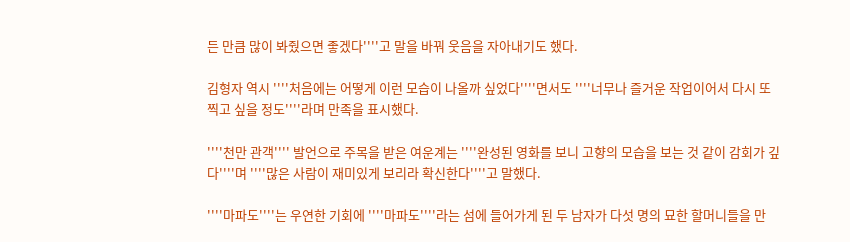든 만큼 많이 봐줬으면 좋겠다''''고 말을 바꿔 웃음을 자아내기도 했다.

김형자 역시 ''''처음에는 어떻게 이런 모습이 나올까 싶었다''''면서도 ''''너무나 즐거운 작업이어서 다시 또 찍고 싶을 정도''''라며 만족을 표시했다.

''''천만 관객'''' 발언으로 주목을 받은 여운계는 ''''완성된 영화를 보니 고향의 모습을 보는 것 같이 감회가 깊다''''며 ''''많은 사람이 재미있게 보리라 확신한다''''고 말했다.

''''마파도''''는 우연한 기회에 ''''마파도''''라는 섬에 들어가게 된 두 남자가 다섯 명의 묘한 할머니들을 만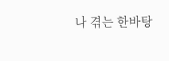나 겪는 한바탕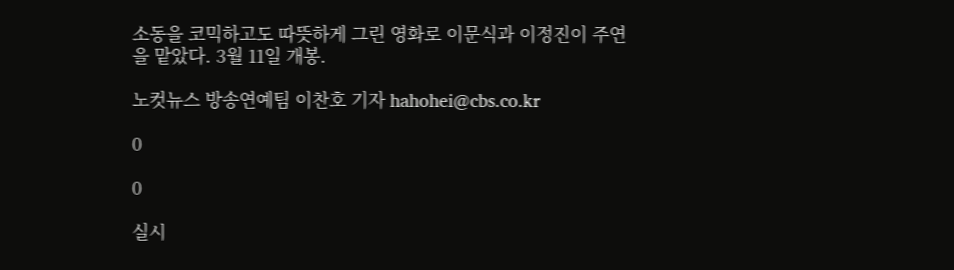소동을 코믹하고도 따뜻하게 그린 영화로 이문식과 이정진이 주연을 맡았다. 3월 11일 개봉.

노컷뉴스 방송연예팀 이찬호 기자 hahohei@cbs.co.kr

0

0

실시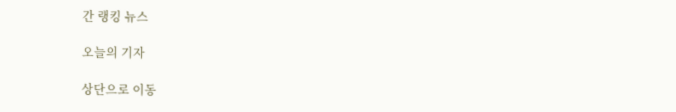간 랭킹 뉴스

오늘의 기자

상단으로 이동